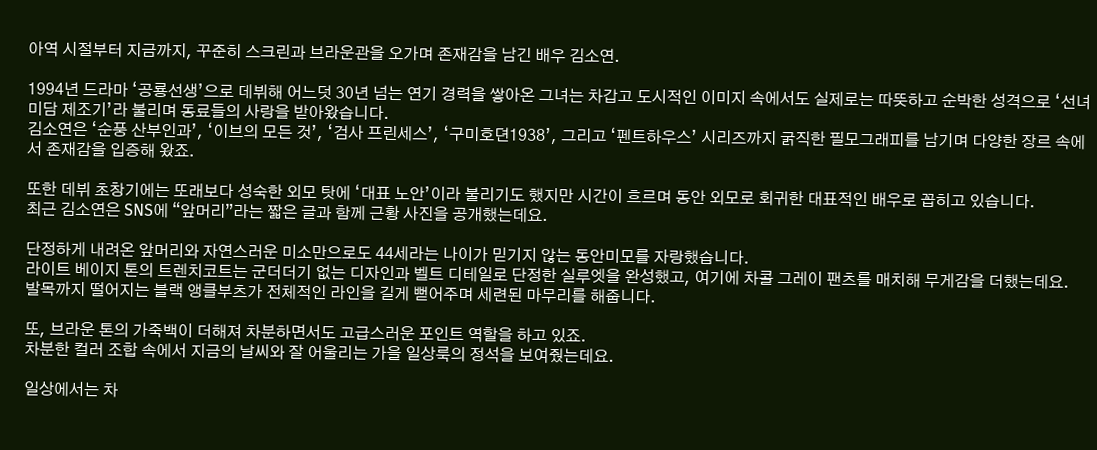아역 시절부터 지금까지, 꾸준히 스크린과 브라운관을 오가며 존재감을 남긴 배우 김소연.

1994년 드라마 ‘공룡선생’으로 데뷔해 어느덧 30년 넘는 연기 경력을 쌓아온 그녀는 차갑고 도시적인 이미지 속에서도 실제로는 따뜻하고 순박한 성격으로 ‘선녀 미담 제조기’라 불리며 동료들의 사랑을 받아왔습니다.
김소연은 ‘순풍 산부인과’, ‘이브의 모든 것’, ‘검사 프린세스’, ‘구미호뎐1938’, 그리고 ‘펜트하우스’ 시리즈까지 굵직한 필모그래피를 남기며 다양한 장르 속에서 존재감을 입증해 왔죠.

또한 데뷔 초창기에는 또래보다 성숙한 외모 탓에 ‘대표 노안’이라 불리기도 했지만 시간이 흐르며 동안 외모로 회귀한 대표적인 배우로 꼽히고 있습니다.
최근 김소연은 SNS에 “앞머리”라는 짧은 글과 함께 근황 사진을 공개했는데요.

단정하게 내려온 앞머리와 자연스러운 미소만으로도 44세라는 나이가 믿기지 않는 동안미모를 자랑했습니다.
라이트 베이지 톤의 트렌치코트는 군더더기 없는 디자인과 벨트 디테일로 단정한 실루엣을 완성했고, 여기에 차콜 그레이 팬츠를 매치해 무게감을 더했는데요.
발목까지 떨어지는 블랙 앵클부츠가 전체적인 라인을 길게 뻗어주며 세련된 마무리를 해줍니다.

또, 브라운 톤의 가죽백이 더해져 차분하면서도 고급스러운 포인트 역할을 하고 있죠.
차분한 컬러 조합 속에서 지금의 날씨와 잘 어울리는 가을 일상룩의 정석을 보여줬는데요.

일상에서는 차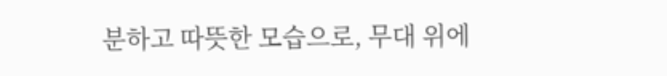분하고 따뜻한 모습으로, 무대 위에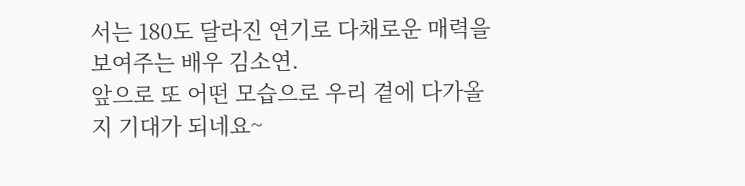서는 180도 달라진 연기로 다채로운 매력을 보여주는 배우 김소연.
앞으로 또 어떤 모습으로 우리 곁에 다가올지 기대가 되네요~